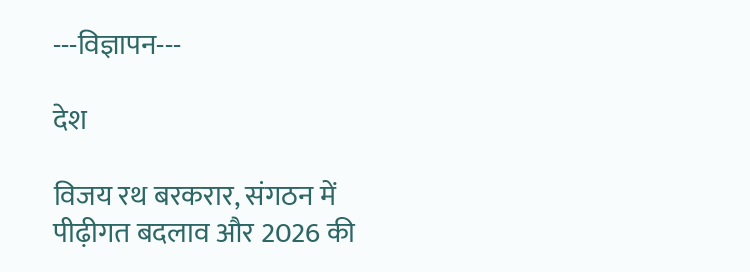---विज्ञापन---

देश

विजय रथ बरकरार, संगठन में पीढ़ीगत बदलाव और 2026 की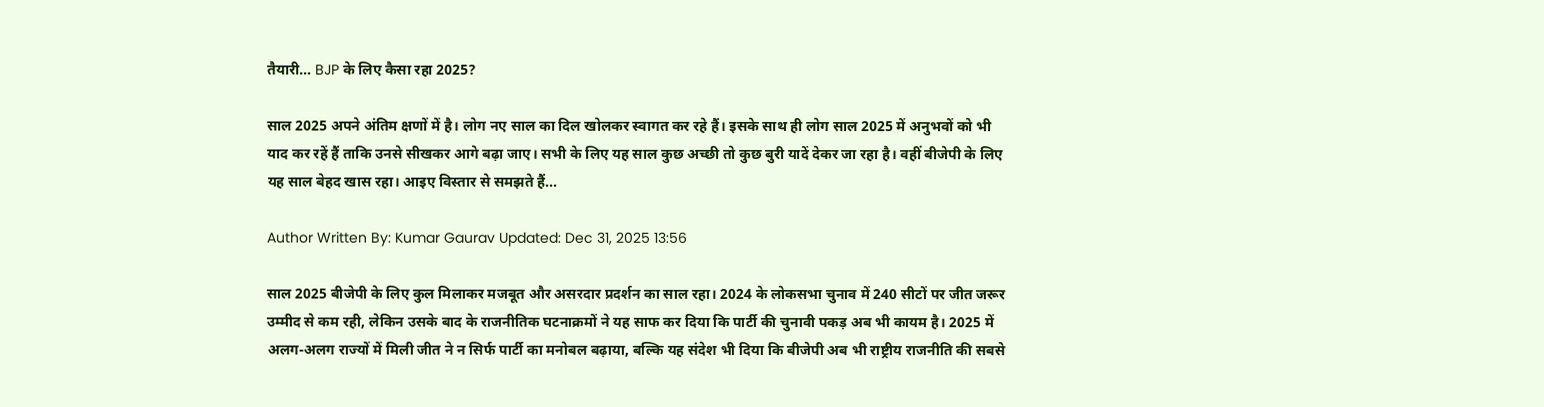तैयारी… BJP के लिए कैसा रहा 2025?

साल 2025 अपने अंतिम क्षणों में है। लोग नए साल का दिल खोलकर स्वागत कर रहे हैं। इसके साथ ही लोग साल 2025 में अनुभवों को भी याद कर रहें हैं ताकि उनसे सीखकर आगे बढ़ा जाए। सभी के लिए यह साल कुछ अच्छी तो कुछ बुरी यादें देकर जा रहा है। वहीं बीजेपी के लिए यह साल बेहद खास रहा। आइए विस्तार से समझते हैं...

Author Written By: Kumar Gaurav Updated: Dec 31, 2025 13:56

साल 2025 बीजेपी के लिए कुल मिलाकर मजबूत और असरदार प्रदर्शन का साल रहा। 2024 के लोकसभा चुनाव में 240 सीटों पर जीत जरूर उम्मीद से कम रही, लेकिन उसके बाद के राजनीतिक घटनाक्रमों ने यह साफ कर दिया कि पार्टी की चुनावी पकड़ अब भी कायम है। 2025 में अलग-अलग राज्यों में मिली जीत ने न सिर्फ पार्टी का मनोबल बढ़ाया, बल्कि यह संदेश भी दिया कि बीजेपी अब भी राष्ट्रीय राजनीति की सबसे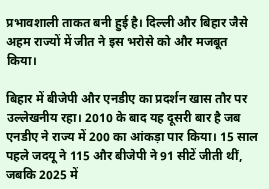प्रभावशाली ताकत बनी हुई है। दिल्ली और बिहार जैसे अहम राज्यों में जीत ने इस भरोसे को और मजबूत किया।

बिहार में बीजेपी और एनडीए का प्रदर्शन खास तौर पर उल्लेखनीय रहा। 2010 के बाद यह दूसरी बार है जब एनडीए ने राज्य में 200 का आंकड़ा पार किया। 15 साल पहले जदयू ने 115 और बीजेपी ने 91 सीटें जीती थीं, जबकि 2025 में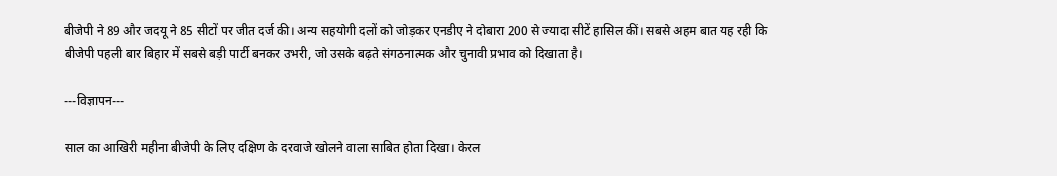बीजेपी ने 89 और जदयू ने 85 सीटों पर जीत दर्ज की। अन्य सहयोगी दलों को जोड़कर एनडीए ने दोबारा 200 से ज्यादा सीटें हासिल कीं। सबसे अहम बात यह रही कि बीजेपी पहली बार बिहार में सबसे बड़ी पार्टी बनकर उभरी, जो उसके बढ़ते संगठनात्मक और चुनावी प्रभाव को दिखाता है।

---विज्ञापन---

साल का आखिरी महीना बीजेपी के लिए दक्षिण के दरवाजे खोलने वाला साबित होता दिखा। केरल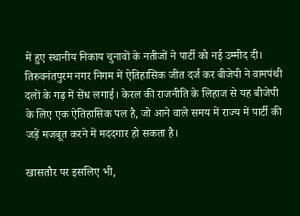में हुए स्थानीय निकाय चुनावों के नतीजों ने पार्टी को नई उम्मीद दी। तिरुवनंतपुरम नगर निगम में ऐतिहासिक जीत दर्ज कर बीजेपी ने वामपंथी दलों के गढ़ में सेंध लगाई। केरल की राजनीति के लिहाज से यह बीजेपी के लिए एक ऐतिहासिक पल है, जो आने वाले समय में राज्य में पार्टी की जड़ें मजबूत करने में मददगार हो सकता है।

खासतौर पर इसलिए भी,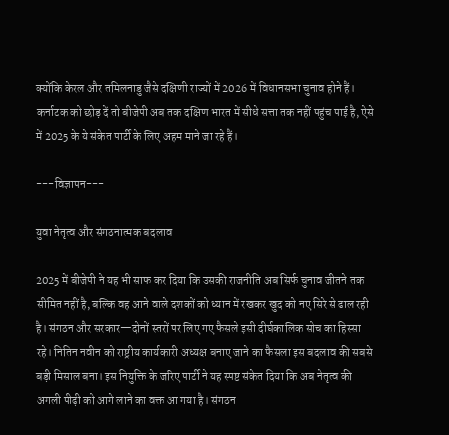क्योंकि केरल और तमिलनाडु जैसे दक्षिणी राज्यों में 2026 में विधानसभा चुनाव होने हैं। कर्नाटक को छोड़ दें तो बीजेपी अब तक दक्षिण भारत में सीधे सत्ता तक नहीं पहुंच पाई है, ऐसे में 2025 के ये संकेत पार्टी के लिए अहम माने जा रहे हैं।

---विज्ञापन---

युवा नेतृत्व और संगठनात्मक बदलाव

2025 में बीजेपी ने यह भी साफ कर दिया कि उसकी राजनीति अब सिर्फ चुनाव जीतने तक सीमित नहीं है, बल्कि वह आने वाले दशकों को ध्यान में रखकर खुद को नए सिरे से ढाल रही है। संगठन और सरकार—दोनों स्तरों पर लिए गए फैसले इसी दीर्घकालिक सोच का हिस्सा रहे। नितिन नवीन को राष्ट्रीय कार्यकारी अध्यक्ष बनाए जाने का फैसला इस बदलाव की सबसे बड़ी मिसाल बना। इस नियुक्ति के जरिए पार्टी ने यह स्पष्ट संकेत दिया कि अब नेतृत्व की अगली पीढ़ी को आगे लाने का वक्त आ गया है। संगठन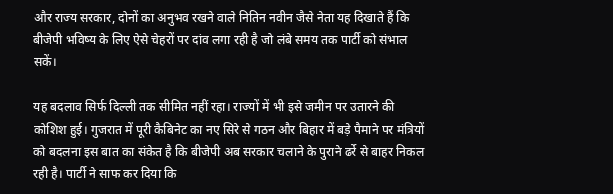और राज्य सरकार, दोनों का अनुभव रखने वाले नितिन नवीन जैसे नेता यह दिखाते हैं कि बीजेपी भविष्य के लिए ऐसे चेहरों पर दांव लगा रही है जो लंबे समय तक पार्टी को संभाल सकें।

यह बदलाव सिर्फ दिल्ली तक सीमित नहीं रहा। राज्यों में भी इसे जमीन पर उतारने की कोशिश हुई। गुजरात में पूरी कैबिनेट का नए सिरे से गठन और बिहार में बड़े पैमाने पर मंत्रियों को बदलना इस बात का संकेत है कि बीजेपी अब सरकार चलाने के पुराने ढर्रे से बाहर निकल रही है। पार्टी ने साफ कर दिया कि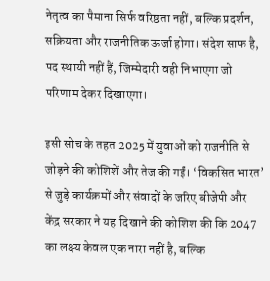नेतृत्व का पैमाना सिर्फ वरिष्ठता नहीं, बल्कि प्रदर्शन, सक्रियता और राजनीतिक ऊर्जा होगा। संदेश साफ है, पद स्थायी नहीं हैं, जिम्मेदारी वही निभाएगा जो परिणाम देकर दिखाएगा।

इसी सोच के तहत 2025 में युवाओं को राजनीति से जोड़ने की कोशिशें और तेज की गईं। ‘विकसित भारत’ से जुड़े कार्यक्रमों और संवादों के जरिए बीजेपी और केंद्र सरकार ने यह दिखाने की कोशिश की कि 2047 का लक्ष्य केवल एक नारा नहीं है, बल्कि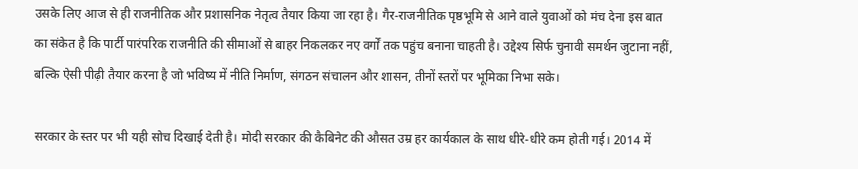उसके लिए आज से ही राजनीतिक और प्रशासनिक नेतृत्व तैयार किया जा रहा है। गैर-राजनीतिक पृष्ठभूमि से आने वाले युवाओं को मंच देना इस बात का संकेत है कि पार्टी पारंपरिक राजनीति की सीमाओं से बाहर निकलकर नए वर्गों तक पहुंच बनाना चाहती है। उद्देश्य सिर्फ चुनावी समर्थन जुटाना नहीं, बल्कि ऐसी पीढ़ी तैयार करना है जो भविष्य में नीति निर्माण, संगठन संचालन और शासन, तीनों स्तरों पर भूमिका निभा सके।

सरकार के स्तर पर भी यही सोच दिखाई देती है। मोदी सरकार की कैबिनेट की औसत उम्र हर कार्यकाल के साथ धीरे-धीरे कम होती गई। 2014 में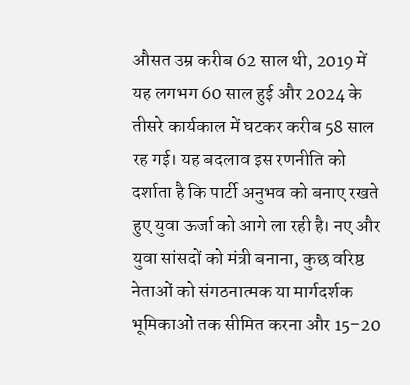औसत उम्र करीब 62 साल थी, 2019 में यह लगभग 60 साल हुई और 2024 के तीसरे कार्यकाल में घटकर करीब 58 साल रह गई। यह बदलाव इस रणनीति को दर्शाता है कि पार्टी अनुभव को बनाए रखते हुए युवा ऊर्जा को आगे ला रही है। नए और युवा सांसदों को मंत्री बनाना, कुछ वरिष्ठ नेताओं को संगठनात्मक या मार्गदर्शक भूमिकाओं तक सीमित करना और 15–20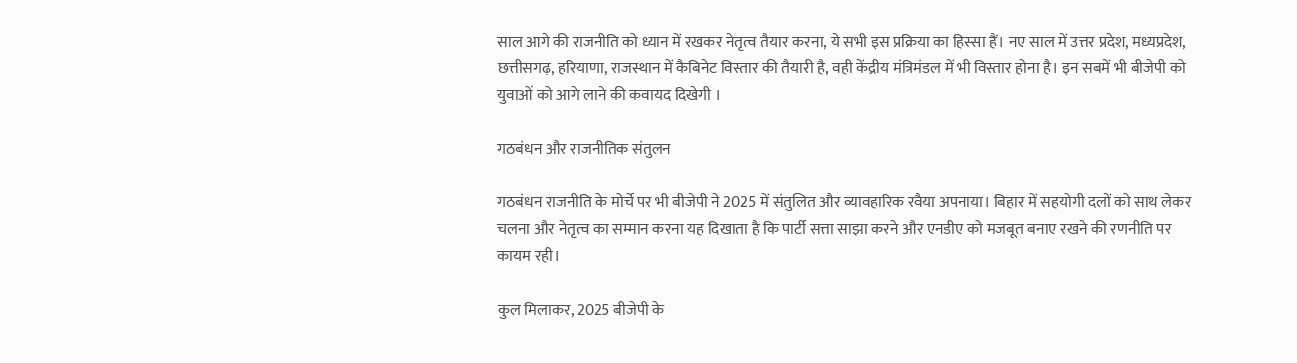साल आगे की राजनीति को ध्यान में रखकर नेतृत्व तैयार करना, ये सभी इस प्रक्रिया का हिस्सा हैं। नए साल में उत्तर प्रदेश, मध्यप्रदेश, छत्तीसगढ़, हरियाणा, राजस्थान में कैबिनेट विस्तार की तैयारी है, वही केंद्रीय मंत्रिमंडल में भी विस्तार होना है। इन सबमें भी बीजेपी को युवाओं को आगे लाने की कवायद दिखेगी ।

गठबंधन और राजनीतिक संतुलन

गठबंधन राजनीति के मोर्चे पर भी बीजेपी ने 2025 में संतुलित और व्यावहारिक रवैया अपनाया। बिहार में सहयोगी दलों को साथ लेकर चलना और नेतृत्व का सम्मान करना यह दिखाता है कि पार्टी सत्ता साझा करने और एनडीए को मजबूत बनाए रखने की रणनीति पर कायम रही।

कुल मिलाकर, 2025 बीजेपी के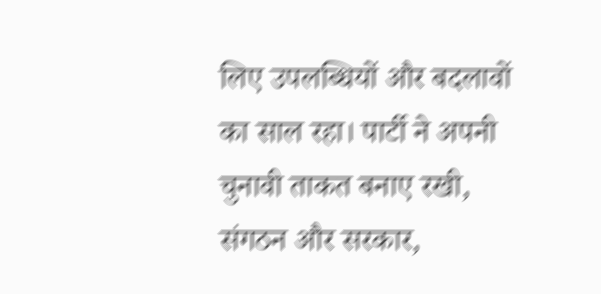लिए उपलब्धियों और बदलावों का साल रहा। पार्टी ने अपनी चुनावी ताकत बनाए रखी, संगठन और सरकार,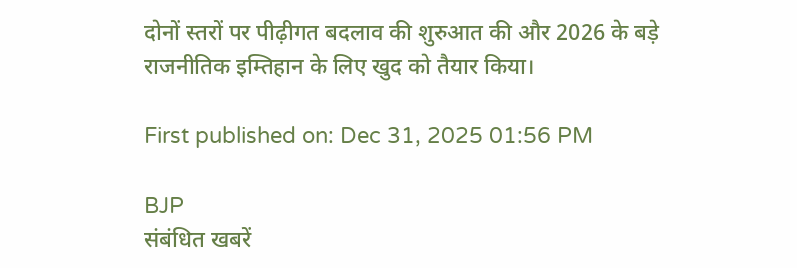दोनों स्तरों पर पीढ़ीगत बदलाव की शुरुआत की और 2026 के बड़े राजनीतिक इम्तिहान के लिए खुद को तैयार किया।

First published on: Dec 31, 2025 01:56 PM

BJP
संबंधित खबरें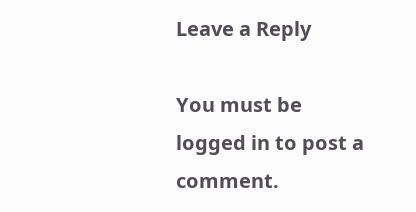Leave a Reply

You must be logged in to post a comment.